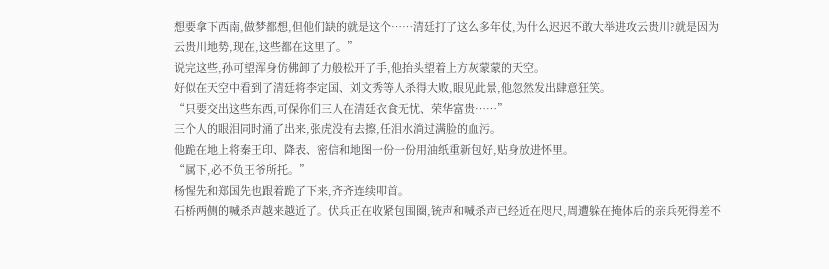想要拿下西南,做梦都想,但他们缺的就是这个……清廷打了这么多年仗,为什么迟迟不敢大举进攻云贵川?就是因为云贵川地势,现在,这些都在这里了。”
说完这些,孙可望浑身仿佛卸了力般松开了手,他抬头望着上方灰蒙蒙的天空。
好似在天空中看到了清廷将李定国、刘文秀等人杀得大败,眼见此景,他忽然发出肆意狂笑。
“只要交出这些东西,可保你们三人在清廷衣食无忧、荣华富贵……”
三个人的眼泪同时涌了出来,张虎没有去擦,任泪水淌过满脸的血污。
他跪在地上将秦王印、降表、密信和地图一份一份用油纸重新包好,贴身放进怀里。
“属下,必不负王爷所托。”
杨惺先和郑国先也跟着跪了下来,齐齐连续叩首。
石桥两侧的喊杀声越来越近了。伏兵正在收紧包围圈,铳声和喊杀声已经近在咫尺,周遭躲在掩体后的亲兵死得差不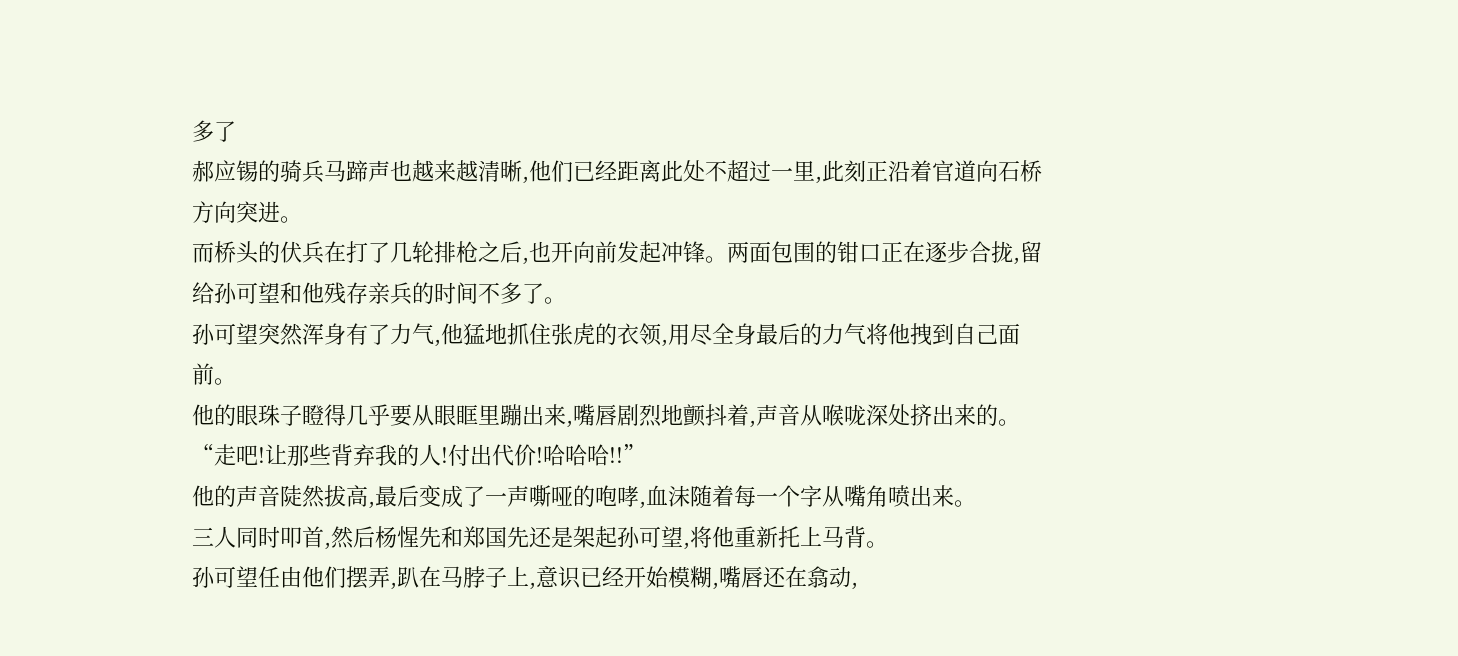多了
郝应锡的骑兵马蹄声也越来越清晰,他们已经距离此处不超过一里,此刻正沿着官道向石桥方向突进。
而桥头的伏兵在打了几轮排枪之后,也开向前发起冲锋。两面包围的钳口正在逐步合拢,留给孙可望和他残存亲兵的时间不多了。
孙可望突然浑身有了力气,他猛地抓住张虎的衣领,用尽全身最后的力气将他拽到自己面前。
他的眼珠子瞪得几乎要从眼眶里蹦出来,嘴唇剧烈地颤抖着,声音从喉咙深处挤出来的。
“走吧!让那些背弃我的人!付出代价!哈哈哈!!”
他的声音陡然拔高,最后变成了一声嘶哑的咆哮,血沫随着每一个字从嘴角喷出来。
三人同时叩首,然后杨惺先和郑国先还是架起孙可望,将他重新托上马背。
孙可望任由他们摆弄,趴在马脖子上,意识已经开始模糊,嘴唇还在翕动,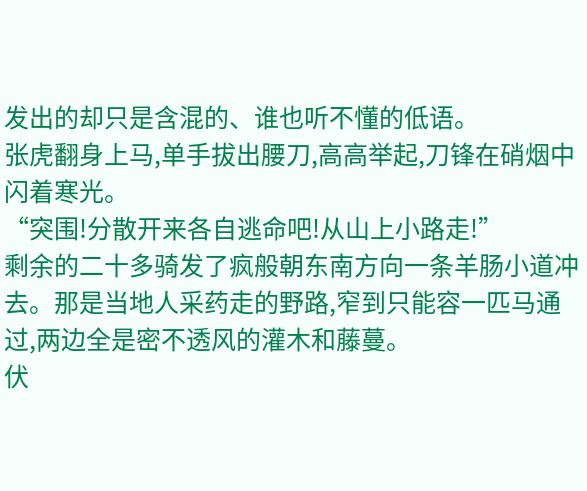发出的却只是含混的、谁也听不懂的低语。
张虎翻身上马,单手拔出腰刀,高高举起,刀锋在硝烟中闪着寒光。
“突围!分散开来各自逃命吧!从山上小路走!”
剩余的二十多骑发了疯般朝东南方向一条羊肠小道冲去。那是当地人采药走的野路,窄到只能容一匹马通过,两边全是密不透风的灌木和藤蔓。
伏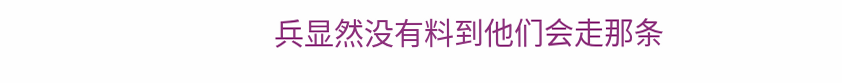兵显然没有料到他们会走那条